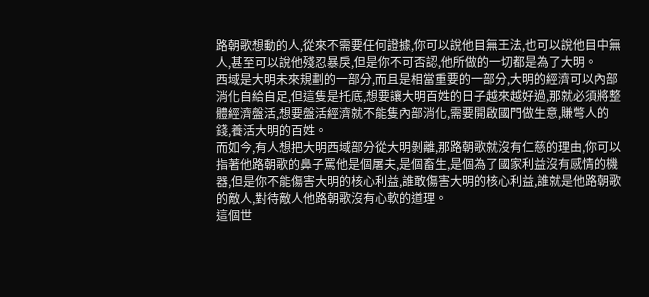路朝歌想動的人,從來不需要任何證據,你可以說他目無王法,也可以說他目中無人,甚至可以說他殘忍暴戾,但是你不可否認,他所做的一切都是為了大明。
西域是大明未來規劃的一部分,而且是相當重要的一部分,大明的經濟可以內部消化自給自足,但這隻是托底,想要讓大明百姓的日子越來越好過,那就必須將整體經濟盤活,想要盤活經濟就不能隻內部消化,需要開啟國門做生意,賺彆人的錢,養活大明的百姓。
而如今,有人想把大明西域部分從大明剝離,那路朝歌就沒有仁慈的理由,你可以指著他路朝歌的鼻子罵他是個屠夫,是個畜生,是個為了國家利益沒有感情的機器,但是你不能傷害大明的核心利益,誰敢傷害大明的核心利益,誰就是他路朝歌的敵人,對待敵人他路朝歌沒有心軟的道理。
這個世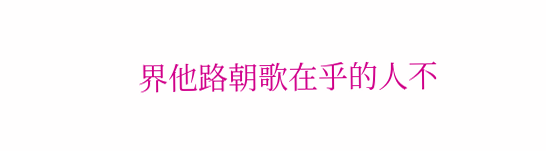界他路朝歌在乎的人不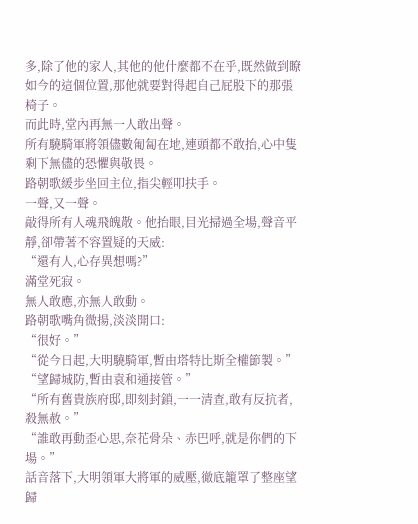多,除了他的家人,其他的他什麼都不在乎,既然做到瞭如今的這個位置,那他就要對得起自己屁股下的那張椅子。
而此時,堂內再無一人敢出聲。
所有驍騎軍將領儘數匍匐在地,連頭都不敢抬,心中隻剩下無儘的恐懼與敬畏。
路朝歌緩步坐回主位,指尖輕叩扶手。
一聲,又一聲。
敲得所有人魂飛魄散。他抬眼,目光掃過全場,聲音平靜,卻帶著不容置疑的天威:
“還有人,心存異想嗎?”
滿堂死寂。
無人敢應,亦無人敢動。
路朝歌嘴角微揚,淡淡開口:
“很好。”
“從今日起,大明驍騎軍,暫由塔特比斯全權節製。”
“望歸城防,暫由袁和通接管。”
“所有舊貴族府邸,即刻封鎖,一一清查,敢有反抗者,殺無赦。”
“誰敢再動歪心思,奈花骨朵、赤巴呼,就是你們的下場。”
話音落下,大明領軍大將軍的威壓,徹底籠罩了整座望歸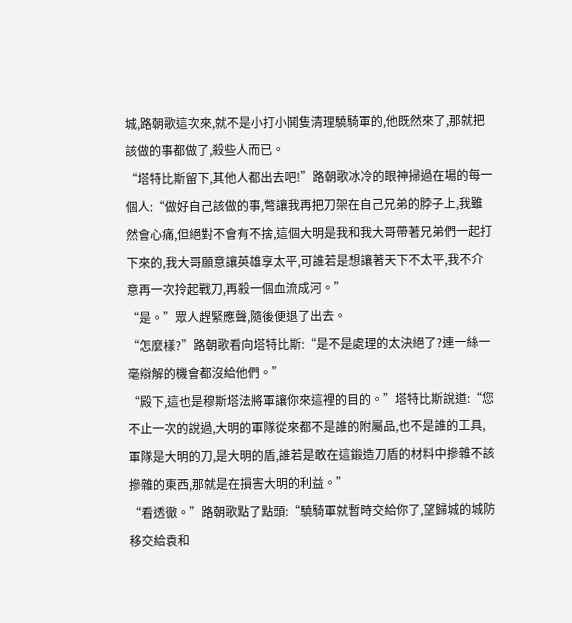城,路朝歌這次來,就不是小打小鬨隻清理驍騎軍的,他既然來了,那就把該做的事都做了,殺些人而已。
“塔特比斯留下,其他人都出去吧!”路朝歌冰冷的眼神掃過在場的每一個人:“做好自己該做的事,彆讓我再把刀架在自己兄弟的脖子上,我雖然會心痛,但絕對不會有不捨,這個大明是我和我大哥帶著兄弟們一起打下來的,我大哥願意讓英雄享太平,可誰若是想讓著天下不太平,我不介意再一次拎起戰刀,再殺一個血流成河。”
“是。”眾人趕緊應聲,隨後便退了出去。
“怎麼樣?”路朝歌看向塔特比斯:“是不是處理的太決絕了?連一絲一毫辯解的機會都沒給他們。”
“殿下,這也是穆斯塔法將軍讓你來這裡的目的。”塔特比斯說道:“您不止一次的說過,大明的軍隊從來都不是誰的附屬品,也不是誰的工具,軍隊是大明的刀,是大明的盾,誰若是敢在這鍛造刀盾的材料中摻雜不該摻雜的東西,那就是在損害大明的利益。”
“看透徹。”路朝歌點了點頭:“驍騎軍就暫時交給你了,望歸城的城防移交給袁和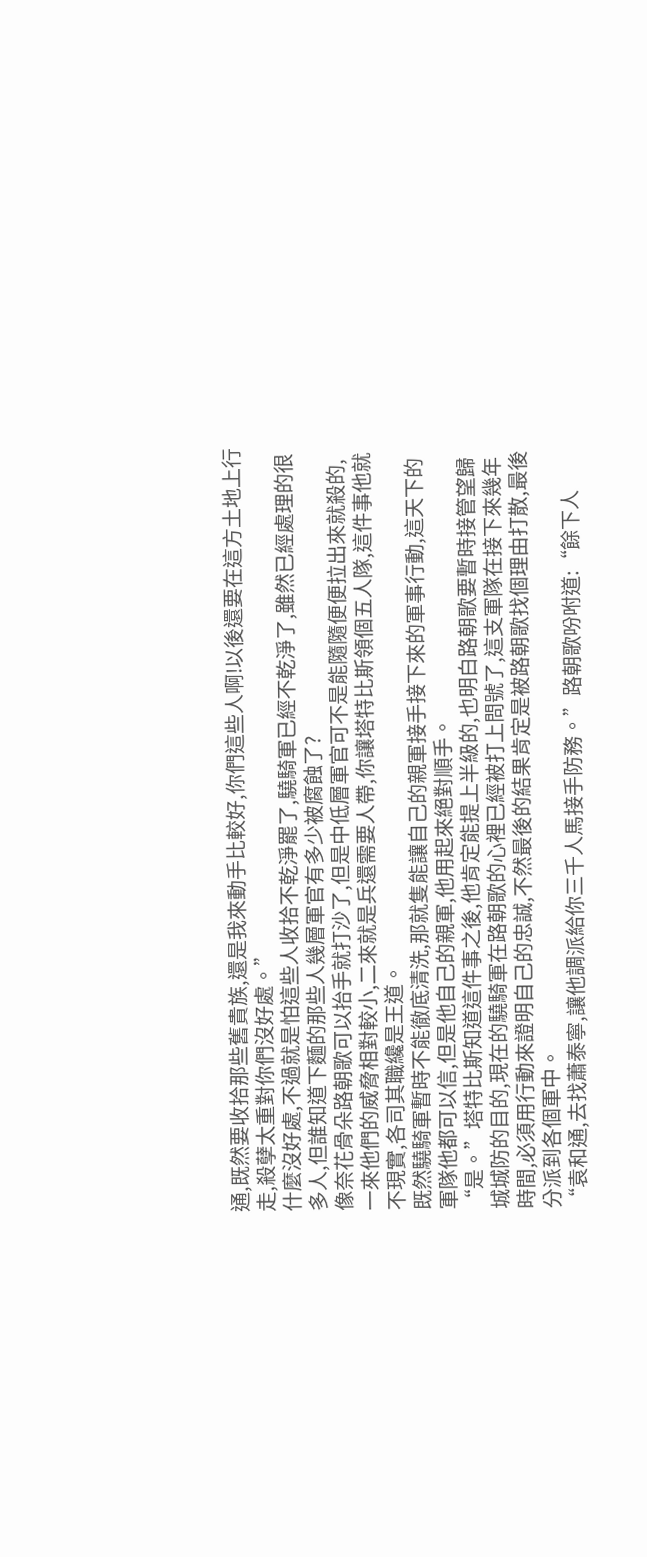通,既然要收拾那些舊貴族,還是我來動手比較好,你們這些人啊!以後還要在這方土地上行走,殺孽太重對你們沒好處。”
什麼沒好處,不過就是怕這些人收拾不乾淨罷了,驍騎軍已經不乾淨了,雖然已經處理的很多人,但誰知道下麵的那些人幾層軍官有多少被腐蝕了?
像奈花骨朵路朝歌可以抬手就打沙了,但是中低層軍官可不是能隨隨便便拉出來就殺的,一來他們的威脅相對較小,二來就是兵還需要人帶,你讓塔特比斯領個五人隊,這件事他就不現實,各司其職纔是王道。
既然驍騎軍暫時不能徹底清洗,那就隻能讓自己的親軍接手接下來的軍事行動,這天下的軍隊他都可以信,但是他自己的親軍,他用起來絕對順手。
“是。”塔特比斯知道這件事之後,他肯定能提上半級的,也明白路朝歌要暫時接管望歸城城防的目的,現在的驍騎軍在路朝歌的心裡已經被打上問號了,這支軍隊在接下來幾年時間,必須用行動來證明自己的忠誠,不然最後的結果肯定是被路朝歌找個理由打散,最後分派到各個軍中。
“袁和通,去找蕭泰寧,讓他調派給你三千人馬接手防務。”路朝歌吩咐道:“餘下人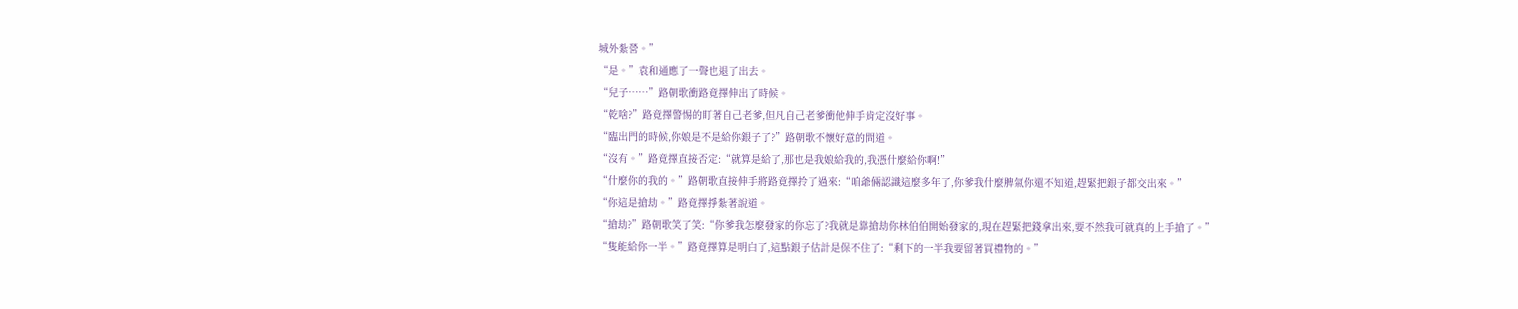城外紮營。”
“是。”袁和通應了一聲也退了出去。
“兒子……”路朝歌衝路竟擇伸出了時候。
“乾啥?”路竟擇警惕的盯著自己老爹,但凡自己老爹衝他伸手肯定沒好事。
“臨出門的時候,你娘是不是給你銀子了?”路朝歌不懷好意的問道。
“沒有。”路竟擇直接否定:“就算是給了,那也是我娘給我的,我憑什麼給你啊!”
“什麼你的我的。”路朝歌直接伸手將路竟擇拎了過來:“咱爺倆認識這麼多年了,你爹我什麼脾氣你還不知道,趕緊把銀子都交出來。”
“你這是搶劫。”路竟擇掙紮著說道。
“搶劫?”路朝歌笑了笑:“你爹我怎麼發家的你忘了?我就是靠搶劫你林伯伯開始發家的,現在趕緊把錢拿出來,要不然我可就真的上手搶了。”
“隻能給你一半。”路竟擇算是明白了,這點銀子估計是保不住了:“剩下的一半我要留著買禮物的。”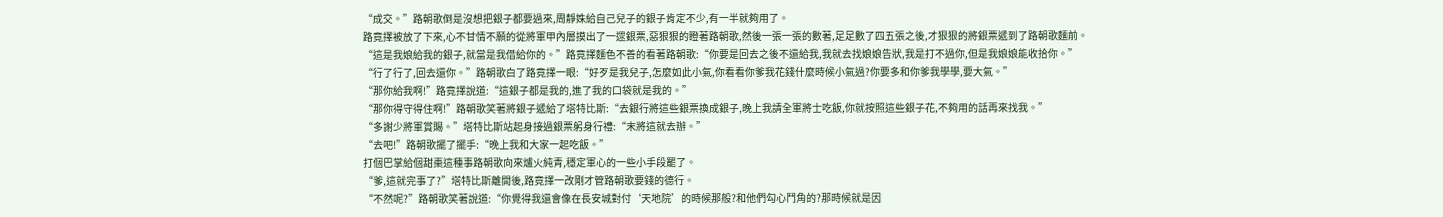“成交。”路朝歌倒是沒想把銀子都要過來,周靜姝給自己兒子的銀子肯定不少,有一半就夠用了。
路竟擇被放了下來,心不甘情不願的從將軍甲內層摸出了一遝銀票,惡狠狠的瞪著路朝歌,然後一張一張的數著,足足數了四五張之後,才狠狠的將銀票遞到了路朝歌麵前。
“這是我娘給我的銀子,就當是我借給你的。”路竟擇麵色不善的看著路朝歌:“你要是回去之後不還給我,我就去找娘娘告狀,我是打不過你,但是我娘娘能收拾你。”
“行了行了,回去還你。”路朝歌白了路竟擇一眼:“好歹是我兒子,怎麼如此小氣,你看看你爹我花錢什麼時候小氣過?你要多和你爹我學學,要大氣。”
“那你給我啊!”路竟擇說道:“這銀子都是我的,進了我的口袋就是我的。”
“那你得守得住啊!”路朝歌笑著將銀子遞給了塔特比斯:“去銀行將這些銀票換成銀子,晚上我請全軍將士吃飯,你就按照這些銀子花,不夠用的話再來找我。”
“多謝少將軍賞賜。”塔特比斯站起身接過銀票躬身行禮:“末將這就去辦。”
“去吧!”路朝歌擺了擺手:“晚上我和大家一起吃飯。”
打個巴掌給個甜棗這種事路朝歌向來爐火純青,穩定軍心的一些小手段罷了。
“爹,這就完事了?”塔特比斯離開後,路竟擇一改剛才管路朝歌要錢的德行。
“不然呢?”路朝歌笑著說道:“你覺得我還會像在長安城對付‘天地院’的時候那般?和他們勾心鬥角的?那時候就是因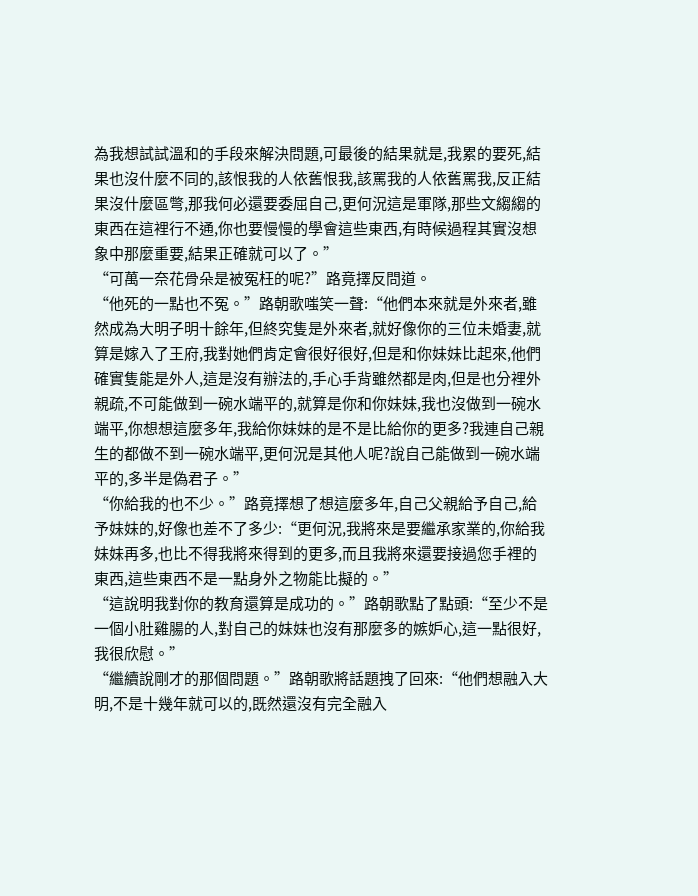為我想試試溫和的手段來解決問題,可最後的結果就是,我累的要死,結果也沒什麼不同的,該恨我的人依舊恨我,該罵我的人依舊罵我,反正結果沒什麼區彆,那我何必還要委屈自己,更何況這是軍隊,那些文縐縐的東西在這裡行不通,你也要慢慢的學會這些東西,有時候過程其實沒想象中那麼重要,結果正確就可以了。”
“可萬一奈花骨朵是被冤枉的呢?”路竟擇反問道。
“他死的一點也不冤。”路朝歌嗤笑一聲:“他們本來就是外來者,雖然成為大明子明十餘年,但終究隻是外來者,就好像你的三位未婚妻,就算是嫁入了王府,我對她們肯定會很好很好,但是和你妹妹比起來,他們確實隻能是外人,這是沒有辦法的,手心手背雖然都是肉,但是也分裡外親疏,不可能做到一碗水端平的,就算是你和你妹妹,我也沒做到一碗水端平,你想想這麼多年,我給你妹妹的是不是比給你的更多?我連自己親生的都做不到一碗水端平,更何況是其他人呢?說自己能做到一碗水端平的,多半是偽君子。”
“你給我的也不少。”路竟擇想了想這麼多年,自己父親給予自己,給予妹妹的,好像也差不了多少:“更何況,我將來是要繼承家業的,你給我妹妹再多,也比不得我將來得到的更多,而且我將來還要接過您手裡的東西,這些東西不是一點身外之物能比擬的。”
“這說明我對你的教育還算是成功的。”路朝歌點了點頭:“至少不是一個小肚雞腸的人,對自己的妹妹也沒有那麼多的嫉妒心,這一點很好,我很欣慰。”
“繼續說剛才的那個問題。”路朝歌將話題拽了回來:“他們想融入大明,不是十幾年就可以的,既然還沒有完全融入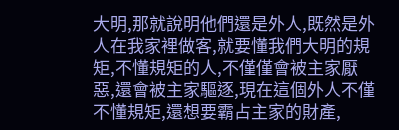大明,那就說明他們還是外人,既然是外人在我家裡做客,就要懂我們大明的規矩,不懂規矩的人,不僅僅會被主家厭惡,還會被主家驅逐,現在這個外人不僅不懂規矩,還想要霸占主家的財產,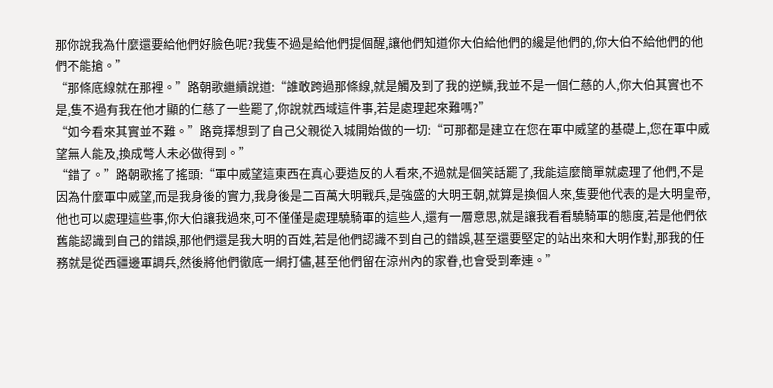那你說我為什麼還要給他們好臉色呢?我隻不過是給他們提個醒,讓他們知道你大伯給他們的纔是他們的,你大伯不給他們的他們不能搶。”
“那條底線就在那裡。”路朝歌繼續說道:“誰敢跨過那條線,就是觸及到了我的逆鱗,我並不是一個仁慈的人,你大伯其實也不是,隻不過有我在他才顯的仁慈了一些罷了,你說就西域這件事,若是處理起來難嗎?”
“如今看來其實並不難。”路竟擇想到了自己父親從入城開始做的一切:“可那都是建立在您在軍中威望的基礎上,您在軍中威望無人能及,換成彆人未必做得到。”
“錯了。”路朝歌搖了搖頭:“軍中威望這東西在真心要造反的人看來,不過就是個笑話罷了,我能這麼簡單就處理了他們,不是因為什麼軍中威望,而是我身後的實力,我身後是二百萬大明戰兵,是強盛的大明王朝,就算是換個人來,隻要他代表的是大明皇帝,他也可以處理這些事,你大伯讓我過來,可不僅僅是處理驍騎軍的這些人,還有一層意思,就是讓我看看驍騎軍的態度,若是他們依舊能認識到自己的錯誤,那他們還是我大明的百姓,若是他們認識不到自己的錯誤,甚至還要堅定的站出來和大明作對,那我的任務就是從西疆邊軍調兵,然後將他們徹底一網打儘,甚至他們留在涼州內的家眷,也會受到牽連。”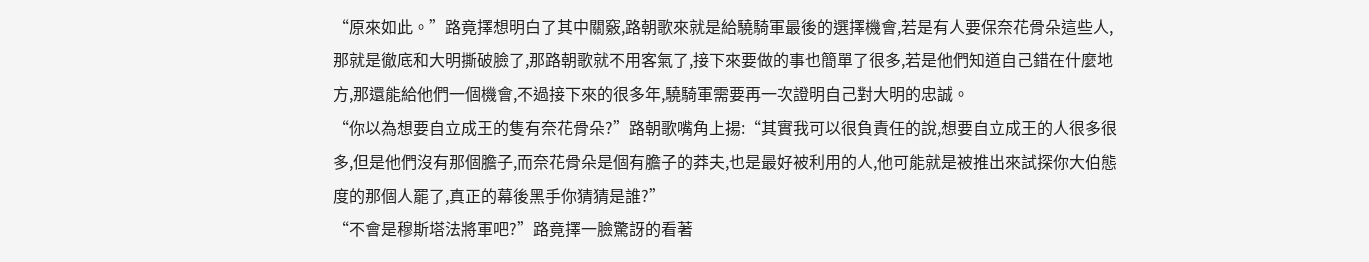“原來如此。”路竟擇想明白了其中關竅,路朝歌來就是給驍騎軍最後的選擇機會,若是有人要保奈花骨朵這些人,那就是徹底和大明撕破臉了,那路朝歌就不用客氣了,接下來要做的事也簡單了很多,若是他們知道自己錯在什麼地方,那還能給他們一個機會,不過接下來的很多年,驍騎軍需要再一次證明自己對大明的忠誠。
“你以為想要自立成王的隻有奈花骨朵?”路朝歌嘴角上揚:“其實我可以很負責任的說,想要自立成王的人很多很多,但是他們沒有那個膽子,而奈花骨朵是個有膽子的莽夫,也是最好被利用的人,他可能就是被推出來試探你大伯態度的那個人罷了,真正的幕後黑手你猜猜是誰?”
“不會是穆斯塔法將軍吧?”路竟擇一臉驚訝的看著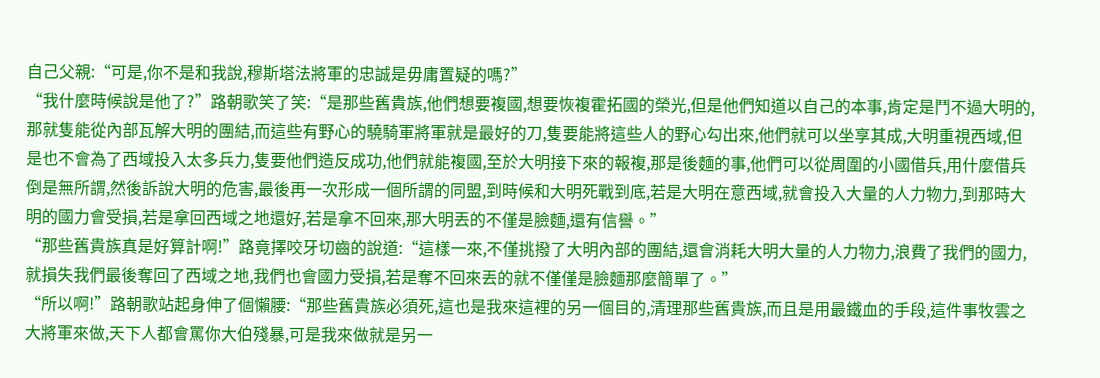自己父親:“可是,你不是和我說,穆斯塔法將軍的忠誠是毋庸置疑的嗎?”
“我什麼時候說是他了?”路朝歌笑了笑:“是那些舊貴族,他們想要複國,想要恢複霍拓國的榮光,但是他們知道以自己的本事,肯定是鬥不過大明的,那就隻能從內部瓦解大明的團結,而這些有野心的驍騎軍將軍就是最好的刀,隻要能將這些人的野心勾出來,他們就可以坐享其成,大明重視西域,但是也不會為了西域投入太多兵力,隻要他們造反成功,他們就能複國,至於大明接下來的報複,那是後麵的事,他們可以從周圍的小國借兵,用什麼借兵倒是無所謂,然後訴說大明的危害,最後再一次形成一個所謂的同盟,到時候和大明死戰到底,若是大明在意西域,就會投入大量的人力物力,到那時大明的國力會受損,若是拿回西域之地還好,若是拿不回來,那大明丟的不僅是臉麵,還有信譽。”
“那些舊貴族真是好算計啊!”路竟擇咬牙切齒的說道:“這樣一來,不僅挑撥了大明內部的團結,還會消耗大明大量的人力物力,浪費了我們的國力,就損失我們最後奪回了西域之地,我們也會國力受損,若是奪不回來丟的就不僅僅是臉麵那麼簡單了。”
“所以啊!”路朝歌站起身伸了個懶腰:“那些舊貴族必須死,這也是我來這裡的另一個目的,清理那些舊貴族,而且是用最鐵血的手段,這件事牧雲之大將軍來做,天下人都會罵你大伯殘暴,可是我來做就是另一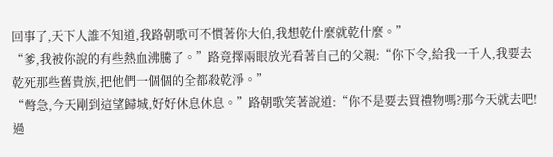回事了,天下人誰不知道,我路朝歌可不慣著你大伯,我想乾什麼就乾什麼。”
“爹,我被你說的有些熱血沸騰了。”路竟擇兩眼放光看著自己的父親:“你下令,給我一千人,我要去乾死那些舊貴族,把他們一個個的全都殺乾淨。”
“彆急,今天剛到這望歸城,好好休息休息。”路朝歌笑著說道:“你不是要去買禮物嗎?那今天就去吧!過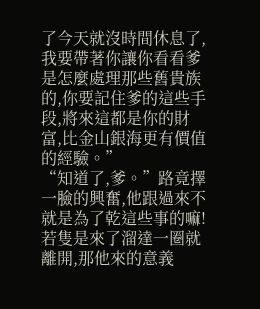了今天就沒時間休息了,我要帶著你讓你看看爹是怎麼處理那些舊貴族的,你要記住爹的這些手段,將來這都是你的財富,比金山銀海更有價值的經驗。”
“知道了,爹。”路竟擇一臉的興奮,他跟過來不就是為了乾這些事的嘛!若隻是來了溜達一圈就離開,那他來的意義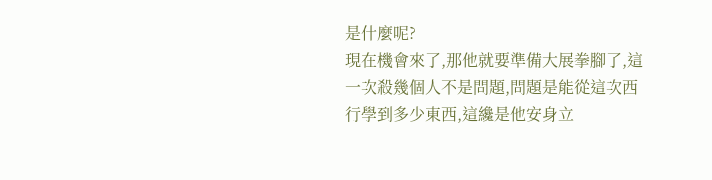是什麼呢?
現在機會來了,那他就要準備大展拳腳了,這一次殺幾個人不是問題,問題是能從這次西行學到多少東西,這纔是他安身立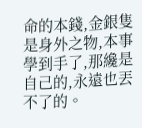命的本錢,金銀隻是身外之物,本事學到手了,那纔是自己的,永遠也丟不了的。